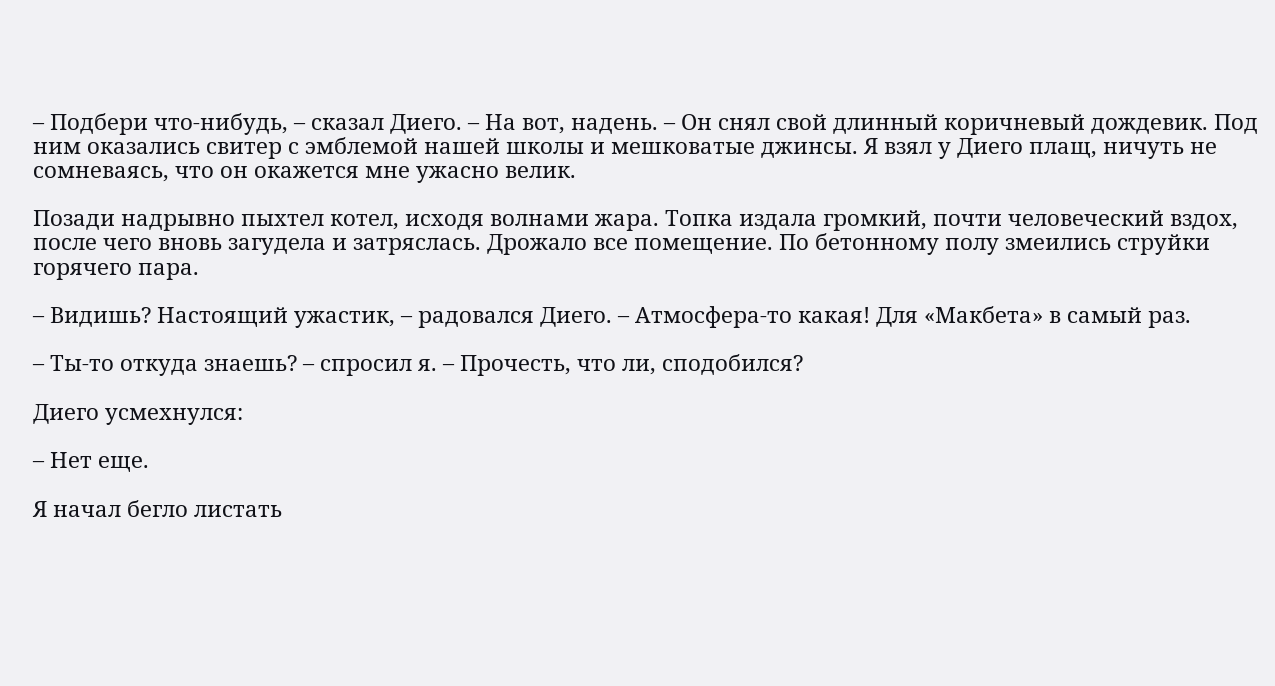– Подбери что-нибудь, – сказал Диего. – На вот, надень. – Он снял свой длинный коричневый дождевик. Под ним оказались свитер с эмблемой нашей школы и мешковатые джинсы. Я взял у Диего плащ, ничуть не сомневаясь, что он окажется мне ужасно велик.

Позади надрывно пыхтел котел, исходя волнами жара. Топка издала громкий, почти человеческий вздох, после чего вновь загудела и затряслась. Дрожало все помещение. По бетонному полу змеились струйки горячего пара.

– Видишь? Настоящий ужастик, – радовался Диего. – Атмосфера-то какая! Для «Макбета» в самый раз.

– Ты-то откуда знаешь? – спросил я. – Прочесть, что ли, сподобился?

Диего усмехнулся:

– Нет еще.

Я начал бегло листать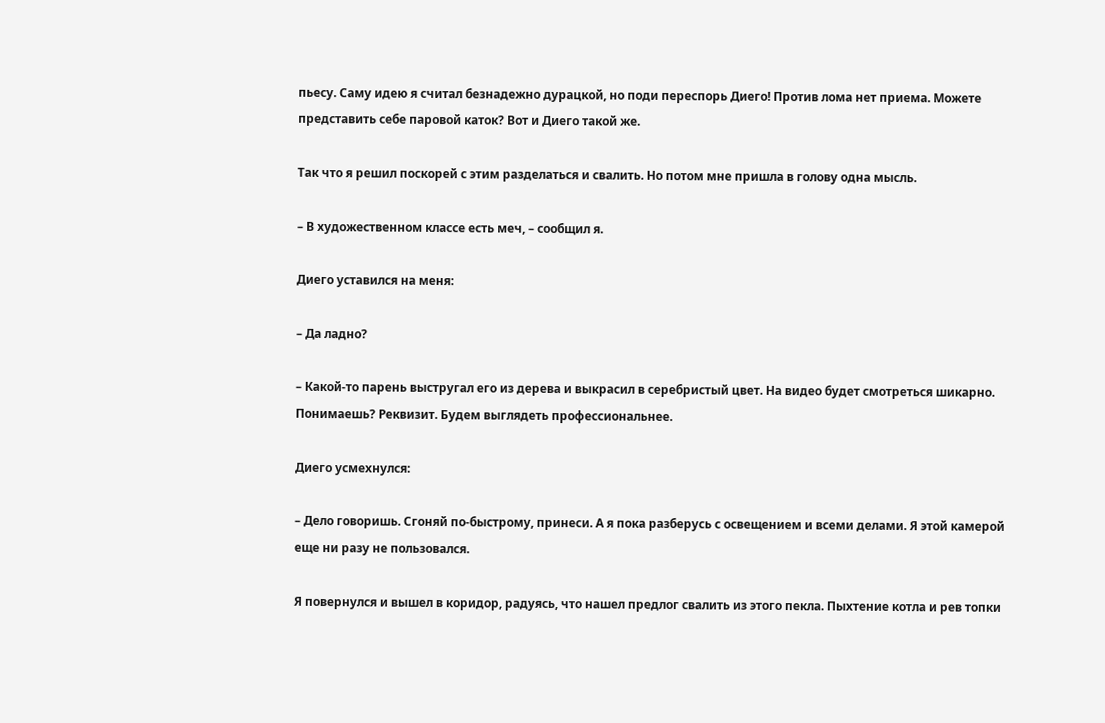пьесу. Саму идею я считал безнадежно дурацкой, но поди переспорь Диего! Против лома нет приема. Можете представить себе паровой каток? Вот и Диего такой же.

Так что я решил поскорей с этим разделаться и свалить. Но потом мне пришла в голову одна мысль.

– В художественном классе есть меч, – сообщил я.

Диего уставился на меня:

– Да ладно?

– Какой-то парень выстругал его из дерева и выкрасил в серебристый цвет. На видео будет смотреться шикарно. Понимаешь? Реквизит. Будем выглядеть профессиональнее.

Диего усмехнулся:

– Дело говоришь. Сгоняй по-быстрому, принеси. А я пока разберусь с освещением и всеми делами. Я этой камерой еще ни разу не пользовался.

Я повернулся и вышел в коридор, радуясь, что нашел предлог свалить из этого пекла. Пыхтение котла и рев топки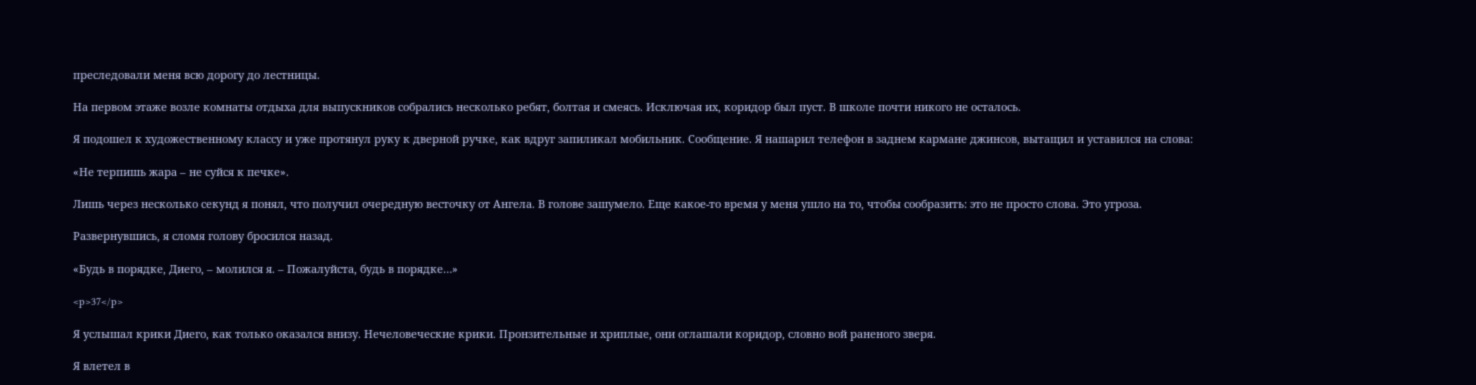преследовали меня всю дорогу до лестницы.

На первом этаже возле комнаты отдыха для выпускников собрались несколько ребят, болтая и смеясь. Исключая их, коридор был пуст. В школе почти никого не осталось.

Я подошел к художественному классу и уже протянул руку к дверной ручке, как вдруг запиликал мобильник. Сообщение. Я нашарил телефон в заднем кармане джинсов, вытащил и уставился на слова:

«Не терпишь жара – не суйся к печке».

Лишь через несколько секунд я понял, что получил очередную весточку от Ангела. В голове зашумело. Еще какое-то время у меня ушло на то, чтобы сообразить: это не просто слова. Это угроза.

Развернувшись, я сломя голову бросился назад.

«Будь в порядке, Диего, – молился я. – Пожалуйста, будь в порядке…»

<p>37</p>

Я услышал крики Диего, как только оказался внизу. Нечеловеческие крики. Пронзительные и хриплые, они оглашали коридор, словно вой раненого зверя.

Я влетел в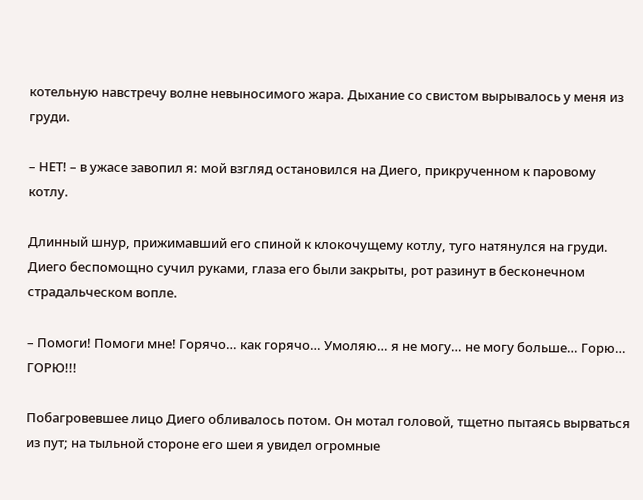котельную навстречу волне невыносимого жара. Дыхание со свистом вырывалось у меня из груди.

– НЕТ! – в ужасе завопил я: мой взгляд остановился на Диего, прикрученном к паровому котлу.

Длинный шнур, прижимавший его спиной к клокочущему котлу, туго натянулся на груди. Диего беспомощно сучил руками, глаза его были закрыты, рот разинут в бесконечном страдальческом вопле.

– Помоги! Помоги мне! Горячо… как горячо… Умоляю… я не могу… не могу больше… Горю… ГОРЮ!!!

Побагровевшее лицо Диего обливалось потом. Он мотал головой, тщетно пытаясь вырваться из пут; на тыльной стороне его шеи я увидел огромные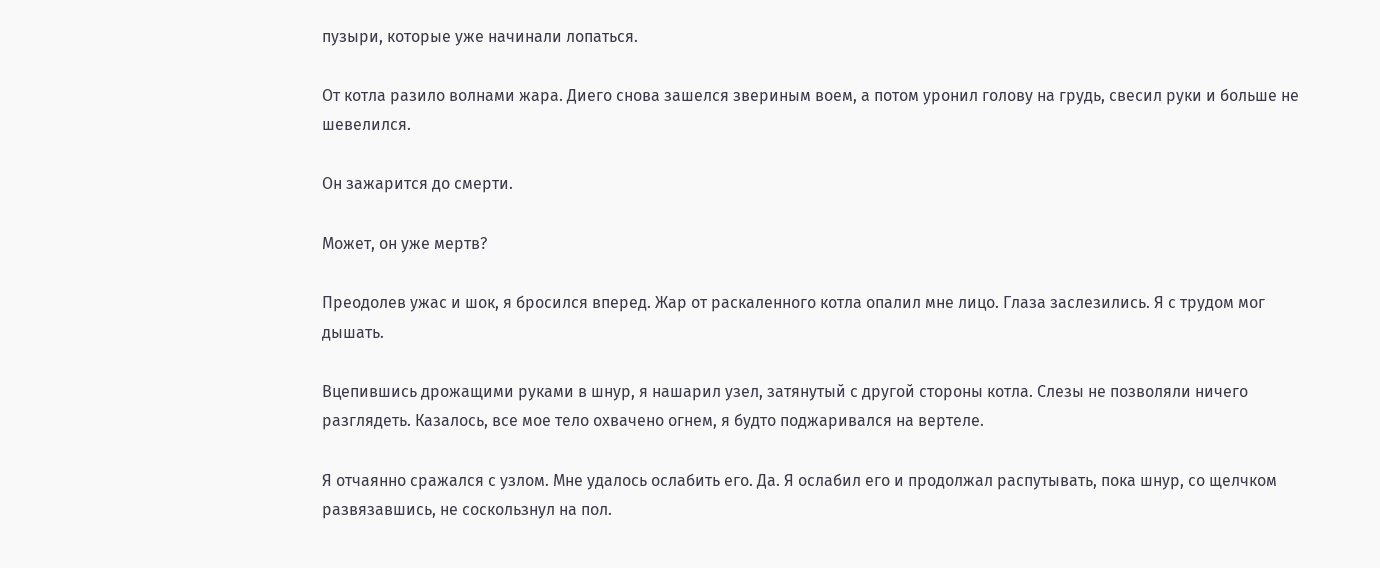пузыри, которые уже начинали лопаться.

От котла разило волнами жара. Диего снова зашелся звериным воем, а потом уронил голову на грудь, свесил руки и больше не шевелился.

Он зажарится до смерти.

Может, он уже мертв?

Преодолев ужас и шок, я бросился вперед. Жар от раскаленного котла опалил мне лицо. Глаза заслезились. Я с трудом мог дышать.

Вцепившись дрожащими руками в шнур, я нашарил узел, затянутый с другой стороны котла. Слезы не позволяли ничего разглядеть. Казалось, все мое тело охвачено огнем, я будто поджаривался на вертеле.

Я отчаянно сражался с узлом. Мне удалось ослабить его. Да. Я ослабил его и продолжал распутывать, пока шнур, со щелчком развязавшись, не соскользнул на пол.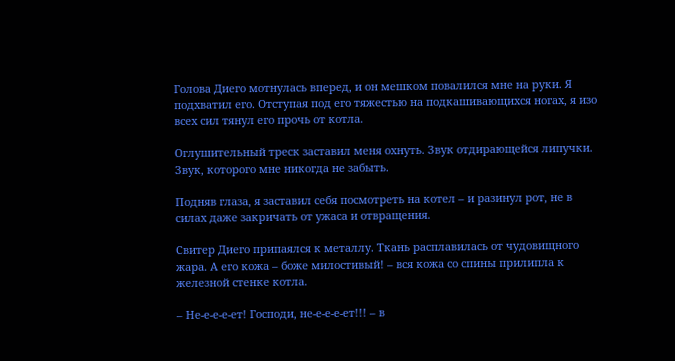Голова Диего мотнулась вперед, и он мешком повалился мне на руки. Я подхватил его. Отступая под его тяжестью на подкашивающихся ногах, я изо всех сил тянул его прочь от котла.

Оглушительный треск заставил меня охнуть. Звук отдирающейся липучки. Звук, которого мне никогда не забыть.

Подняв глаза, я заставил себя посмотреть на котел – и разинул рот, не в силах даже закричать от ужаса и отвращения.

Свитер Диего припаялся к металлу. Ткань расплавилась от чудовищного жара. А его кожа – боже милостивый! – вся кожа со спины прилипла к железной стенке котла.

– Не-е-е-е-ет! Господи, не-е-е-е-ет!!! – в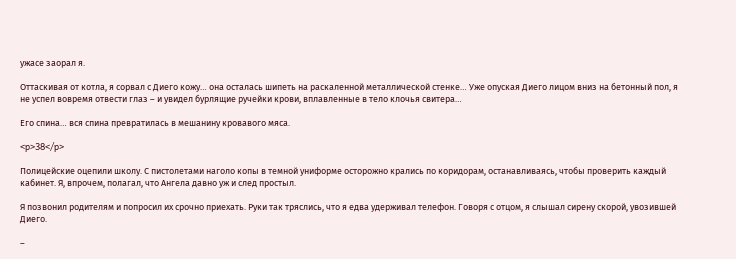ужасе заорал я.

Оттаскивая от котла, я сорвал с Диего кожу… она осталась шипеть на раскаленной металлической стенке… Уже опуская Диего лицом вниз на бетонный пол, я не успел вовремя отвести глаз – и увидел бурлящие ручейки крови, вплавленные в тело клочья свитера…

Его спина… вся спина превратилась в мешанину кровавого мяса.

<p>38</p>

Полицейские оцепили школу. С пистолетами наголо копы в темной униформе осторожно крались по коридорам, останавливаясь, чтобы проверить каждый кабинет. Я, впрочем, полагал, что Ангела давно уж и след простыл.

Я позвонил родителям и попросил их срочно приехать. Руки так тряслись, что я едва удерживал телефон. Говоря с отцом, я слышал сирену скорой, увозившей Диего.

–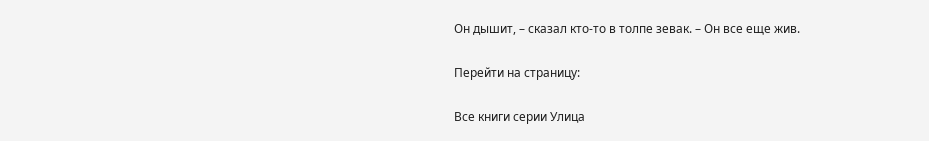Он дышит, – сказал кто-то в толпе зевак. – Он все еще жив.

Перейти на страницу:

Все книги серии Улица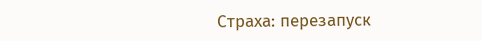Страха: перезапуск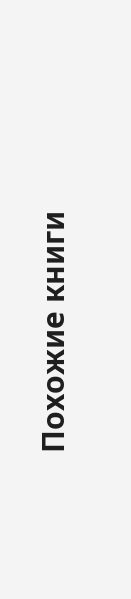Похожие книги